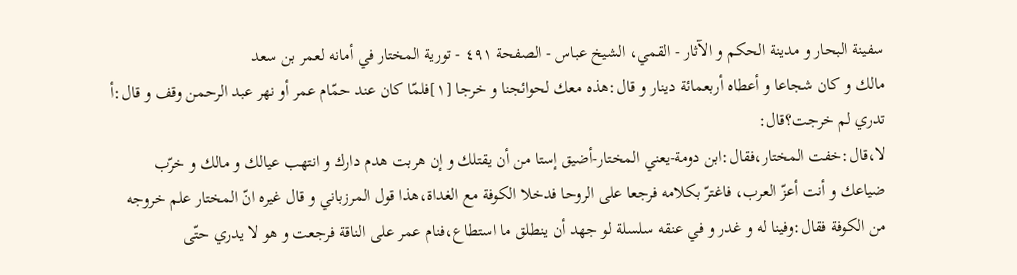سفینة البحار و مدینة الحکم و الآثار - القمي، الشيخ عباس - الصفحة ٤٩١ - تورية المختار في أمانه لعمر بن سعد
مالك و كان شجاعا و أعطاه أربعمائة دينار و قال:هذه معك لحوائجنا و خرجا [١]فلمّا كان عند حمّام عمر أو نهر عبد الرحمن وقف و قال:أ تدري لم خرجت؟قال:
لا،قال:خفت المختار،فقال:ابن دومة-يعني المختار-أضيق إستا من أن يقتلك و إن هربت هدم دارك و انتهب عيالك و مالك و خرّب ضياعك و أنت أعزّ العرب، فاغترّ بكلامه فرجعا على الروحا فدخلا الكوفة مع الغداة،هذا قول المرزباني و قال غيره انّ المختار علم خروجه من الكوفة فقال:وفينا له و غدر و في عنقه سلسلة لو جهد أن ينطلق ما استطاع،فنام عمر على الناقة فرجعت و هو لا يدري حتّى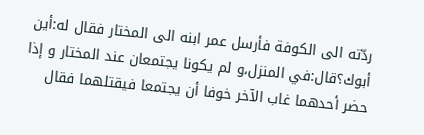ردّته الى الكوفة فأرسل عمر ابنه الى المختار فقال له:أين أبوك؟قال:في المنزل،و لم يكونا يجتمعان عند المختار و إذا حضر أحدهما غاب الآخر خوفا أن يجتمعا فيقتلهما فقال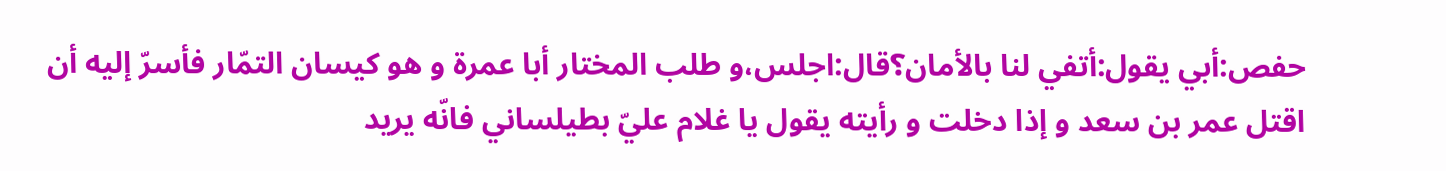حفص:أبي يقول:أتفي لنا بالأمان؟قال:اجلس،و طلب المختار أبا عمرة و هو كيسان التمّار فأسرّ إليه أن اقتل عمر بن سعد و إذا دخلت و رأيته يقول يا غلام عليّ بطيلساني فانّه يريد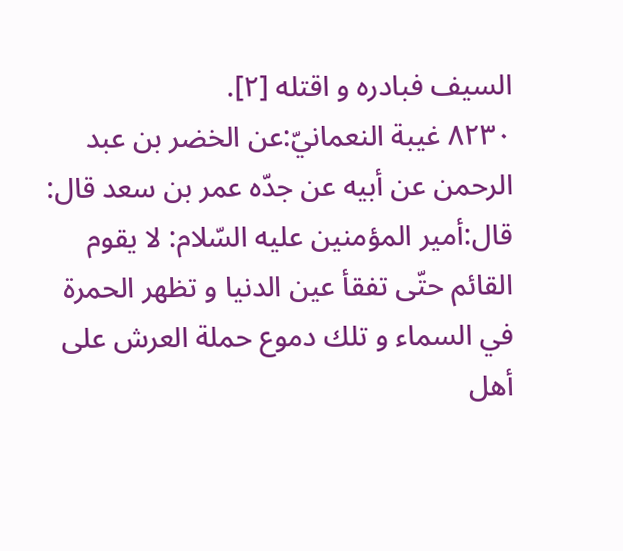السيف فبادره و اقتله [٢].
٨٢٣٠ غيبة النعمانيّ:عن الخضر بن عبد الرحمن عن أبيه عن جدّه عمر بن سعد قال:
قال:أمير المؤمنين عليه السّلام: لا يقوم القائم حتّى تفقأ عين الدنيا و تظهر الحمرة في السماء و تلك دموع حملة العرش على أهل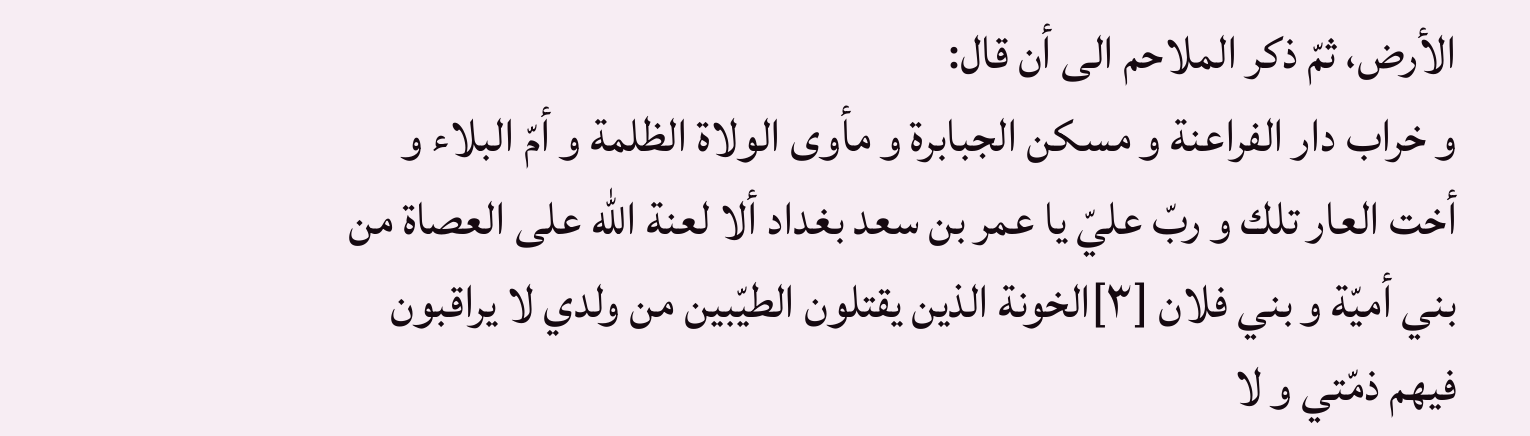الأرض، ثمّ ذكر الملاحم الى أن قال:
و خراب دار الفراعنة و مسكن الجبابرة و مأوى الولاة الظلمة و أمّ البلاء و أخت العار تلك و ربّ عليّ يا عمر بن سعد بغداد ألا لعنة اللّه على العصاة من بني أميّة و بني فلان [٣]الخونة الذين يقتلون الطيّبين من ولدي لا يراقبون فيهم ذمّتي و لا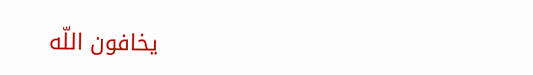يخافون اللّه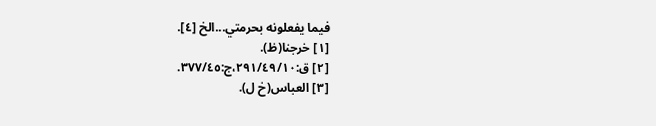فيما يفعلونه بحرمتي...الخ [٤].
[١] خرجنا(ظ).
[٢] ق:٢٩١/٤٩/١٠،ج:٣٧٧/٤٥.
[٣] العباس(خ ل).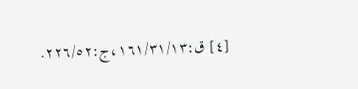[٤] ق:١٦١/٣١/١٣،ج:٢٢٦/٥٢.